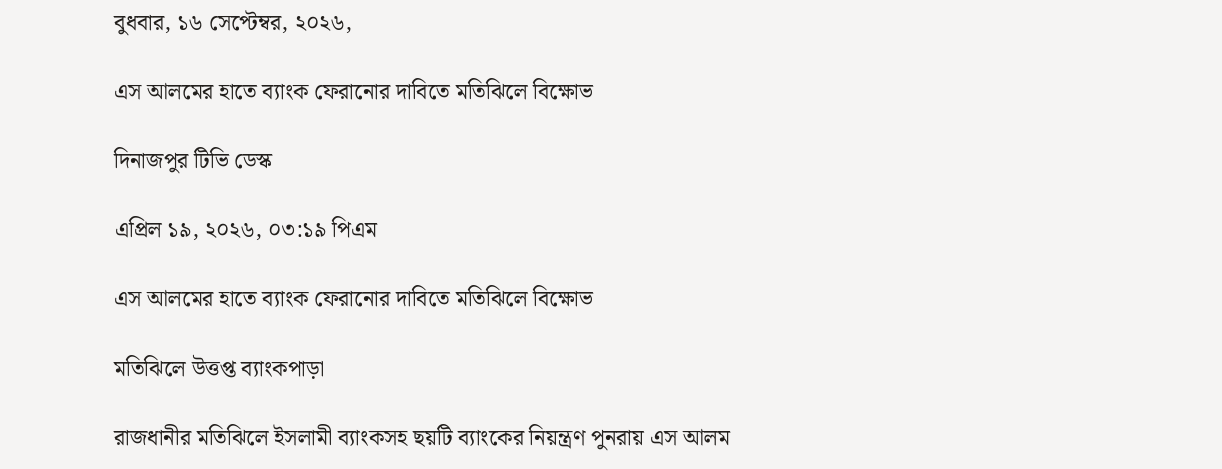বুধবার, ১৬ সেপ্টেম্বর, ২০২৬,

এস আলমের হাতে ব্যাংক ফেরানোর দাবিতে মতিঝিলে বিক্ষোভ

দিনাজপুর টিভি ডেস্ক

এপ্রিল ১৯, ২০২৬, ০৩:১৯ পিএম

এস আলমের হাতে ব্যাংক ফেরানোর দাবিতে মতিঝিলে বিক্ষোভ

মতিঝিলে উত্তপ্ত ব্যাংকপাড়া

রাজধানীর মতিঝিলে ইসলামী ব্যাংকসহ ছয়টি ব্যাংকের নিয়ন্ত্রণ পুনরায় এস আলম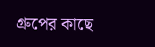গ্রুপের কাছে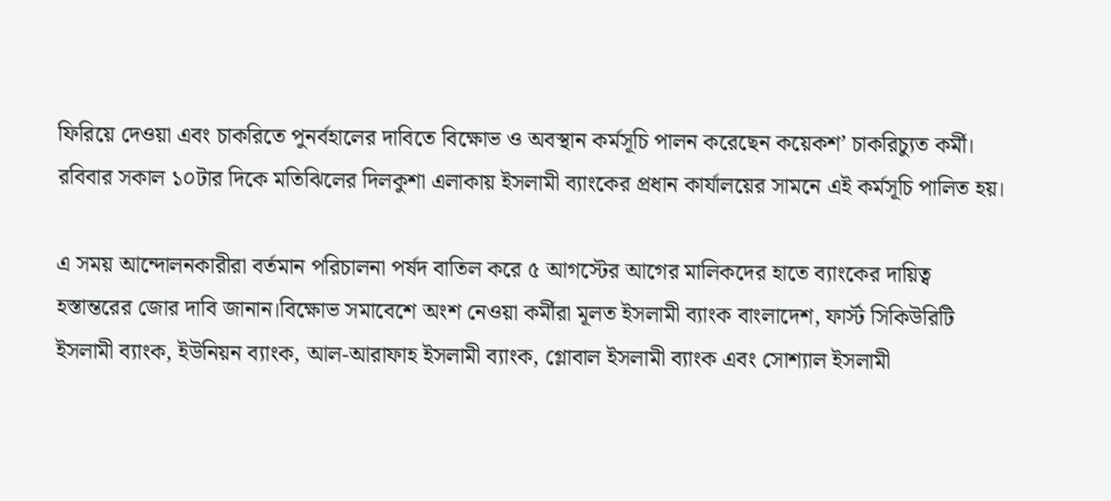ফিরিয়ে দেওয়া এবং চাকরিতে পুনর্বহালের দাবিতে বিক্ষোভ ও অবস্থান কর্মসূচি পালন করেছেন কয়েকশ’ চাকরিচ্যুত কর্মী। রবিবার সকাল ১০টার দিকে মতিঝিলের দিলকুশা এলাকায় ইসলামী ব্যাংকের প্রধান কার্যালয়ের সামনে এই কর্মসূচি পালিত হয়।

এ সময় আন্দোলনকারীরা বর্তমান পরিচালনা পর্ষদ বাতিল করে ৫ আগস্টের আগের মালিকদের হাতে ব্যাংকের দায়িত্ব হস্তান্তরের জোর দাবি জানান।বিক্ষোভ সমাবেশে অংশ নেওয়া কর্মীরা মূলত ইসলামী ব্যাংক বাংলাদেশ, ফার্স্ট সিকিউরিটি ইসলামী ব্যাংক, ইউনিয়ন ব্যাংক, আল-আরাফাহ ইসলামী ব্যাংক, গ্লোবাল ইসলামী ব্যাংক এবং সোশ্যাল ইসলামী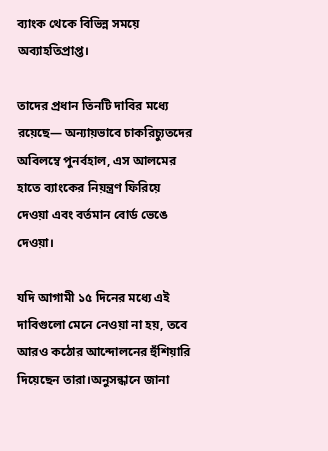ব্যাংক থেকে বিভিন্ন সময়ে অব্যাহতিপ্রাপ্ত।

তাদের প্রধান তিনটি দাবির মধ্যে রয়েছে— অন্যায়ভাবে চাকরিচ্যুতদের অবিলম্বে পুনর্বহাল, এস আলমের হাতে ব্যাংকের নিয়ন্ত্রণ ফিরিয়ে দেওয়া এবং বর্তমান বোর্ড ভেঙে দেওয়া।

যদি আগামী ১৫ দিনের মধ্যে এই দাবিগুলো মেনে নেওয়া না হয়, তবে আরও কঠোর আন্দোলনের হুঁশিয়ারি দিয়েছেন তারা।অনুসন্ধানে জানা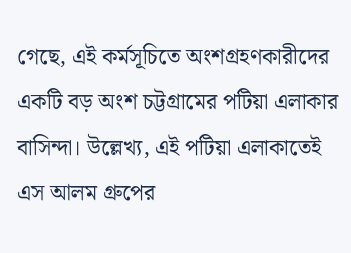গেছে, এই কর্মসূচিতে অংশগ্রহণকারীদের একটি বড় অংশ চট্টগ্রামের পটিয়া এলাকার বাসিন্দা। উল্লেখ্য, এই পটিয়া এলাকাতেই এস আলম গ্রুপের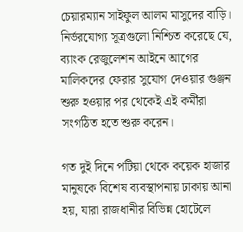চেয়ারম্যান সাইফুল আলম মাসুদের বাড়ি। নির্ভরযোগ্য সূত্রগুলো নিশ্চিত করেছে যে, ব্যাংক রেজুলেশন আইনে আগের মালিকদের ফেরার সুযোগ দেওয়ার গুঞ্জন শুরু হওয়ার পর থেকেই এই কর্মীরা সংগঠিত হতে শুরু করেন।

গত দুই দিনে পটিয়া থেকে কয়েক হাজার মানুষকে বিশেষ ব্যবস্থাপনায় ঢাকায় আনা হয়, যারা রাজধানীর বিভিন্ন হোটেলে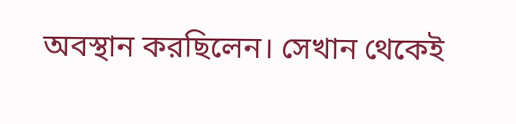অবস্থান করছিলেন। সেখান থেকেই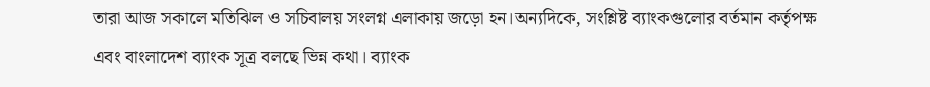তারা আজ সকালে মতিঝিল ও সচিবালয় সংলগ্ন এলাকায় জড়ো হন।অন্যদিকে, সংশ্লিষ্ট ব্যাংকগুলোর বর্তমান কর্তৃপক্ষ এবং বাংলাদেশ ব্যাংক সূত্র বলছে ভিন্ন কথা। ব্যাংক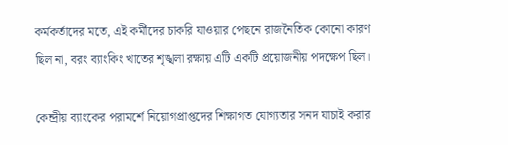কর্মকর্তাদের মতে, এই কর্মীদের চাকরি যাওয়ার পেছনে রাজনৈতিক কোনো কারণ ছিল না, বরং ব্যাংকিং খাতের শৃঙ্খলা রক্ষায় এটি একটি প্রয়োজনীয় পদক্ষেপ ছিল।

কেন্দ্রীয় ব্যাংকের পরামর্শে নিয়োগপ্রাপ্তদের শিক্ষাগত যোগ্যতার সনদ যাচাই করার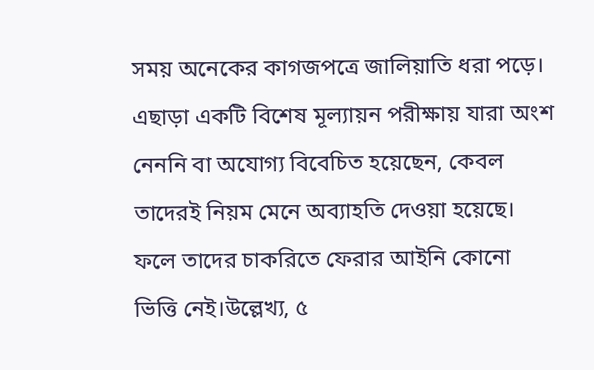সময় অনেকের কাগজপত্রে জালিয়াতি ধরা পড়ে। এছাড়া একটি বিশেষ মূল্যায়ন পরীক্ষায় যারা অংশ নেননি বা অযোগ্য বিবেচিত হয়েছেন, কেবল তাদেরই নিয়ম মেনে অব্যাহতি দেওয়া হয়েছে। ফলে তাদের চাকরিতে ফেরার আইনি কোনো ভিত্তি নেই।উল্লেখ্য, ৫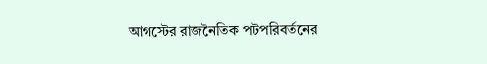আগস্টের রাজনৈতিক পটপরিবর্তনের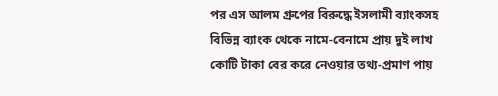পর এস আলম গ্রুপের বিরুদ্ধে ইসলামী ব্যাংকসহ বিভিন্ন ব্যাংক থেকে নামে-বেনামে প্রায় দুই লাখ কোটি টাকা বের করে নেওয়ার তথ্য-প্রমাণ পায়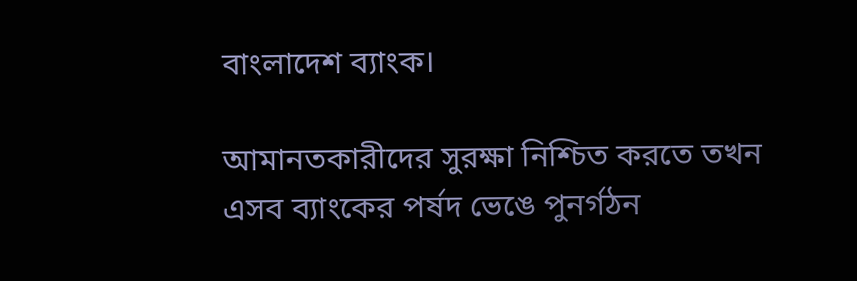বাংলাদেশ ব্যাংক।

আমানতকারীদের সুরক্ষা নিশ্চিত করতে তখন এসব ব্যাংকের পর্ষদ ভেঙে পুনর্গঠন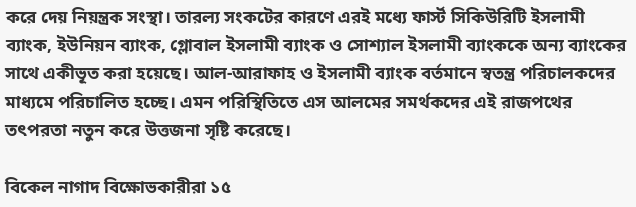করে দেয় নিয়ন্ত্রক সংস্থা। তারল্য সংকটের কারণে এরই মধ্যে ফার্স্ট সিকিউরিটি ইসলামী ব্যাংক, ইউনিয়ন ব্যাংক, গ্লোবাল ইসলামী ব্যাংক ও সোশ্যাল ইসলামী ব্যাংককে অন্য ব্যাংকের সাথে একীভূত করা হয়েছে। আল-আরাফাহ ও ইসলামী ব্যাংক বর্তমানে স্বতন্ত্র পরিচালকদের মাধ্যমে পরিচালিত হচ্ছে। এমন পরিস্থিতিতে এস আলমের সমর্থকদের এই রাজপথের তৎপরতা নতুন করে উত্তজনা সৃষ্টি করেছে।

বিকেল নাগাদ বিক্ষোভকারীরা ১৫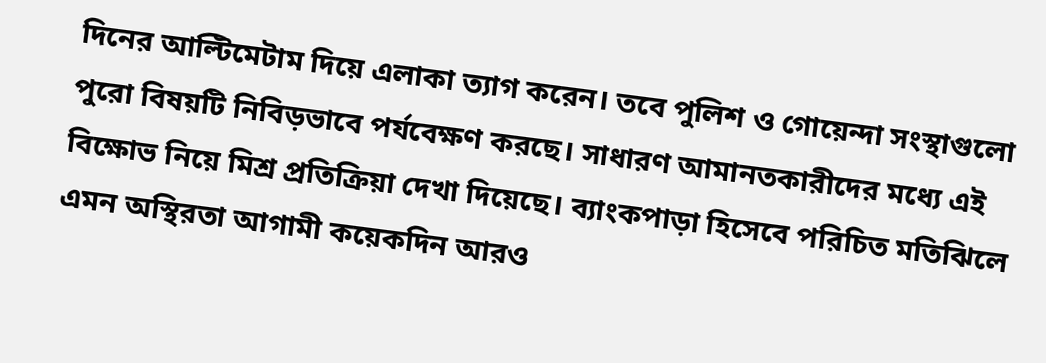দিনের আল্টিমেটাম দিয়ে এলাকা ত্যাগ করেন। তবে পুলিশ ও গোয়েন্দা সংস্থাগুলো পুরো বিষয়টি নিবিড়ভাবে পর্যবেক্ষণ করছে। সাধারণ আমানতকারীদের মধ্যে এই বিক্ষোভ নিয়ে মিশ্র প্রতিক্রিয়া দেখা দিয়েছে। ব্যাংকপাড়া হিসেবে পরিচিত মতিঝিলে এমন অস্থিরতা আগামী কয়েকদিন আরও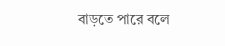বাড়তে পারে বলে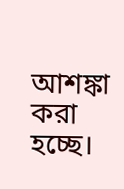আশঙ্কা করা হচ্ছে।